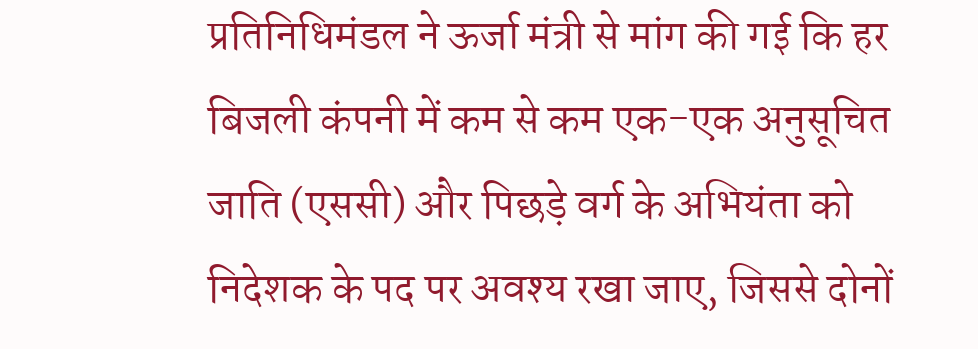प्रतिनिधिमंडल ने ऊर्जा मंत्री से मांग की गई कि हर बिजली कंपनी में कम से कम एक-एक अनुसूचित जाति (एससी) और पिछड़े वर्ग के अभियंता को निदेशक के पद पर अवश्य रखा जाए, जिससे दोनों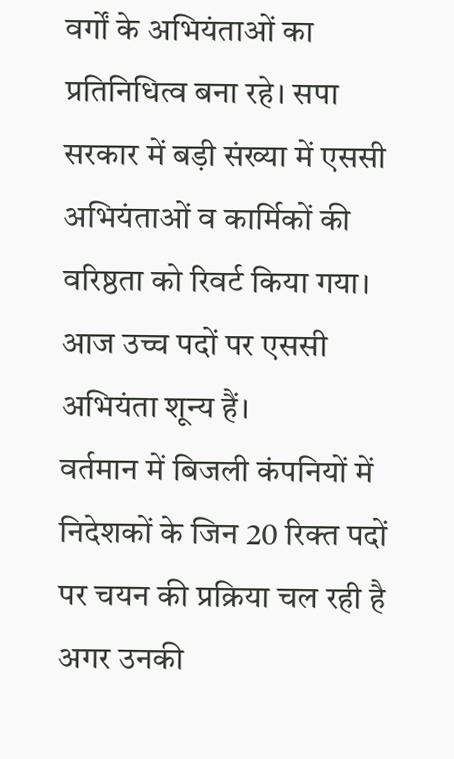वर्गों के अभियंताओं का प्रतिनिधित्व बना रहे। सपा सरकार में बड़ी संख्या में एससी अभियंताओं व कार्मिकों की वरिष्ठता को रिवर्ट किया गया। आज उच्च पदों पर एससी अभियंता शून्य हैं।
वर्तमान में बिजली कंपनियों में निदेशकों के जिन 20 रिक्त पदों पर चयन की प्रक्रिया चल रही है अगर उनकी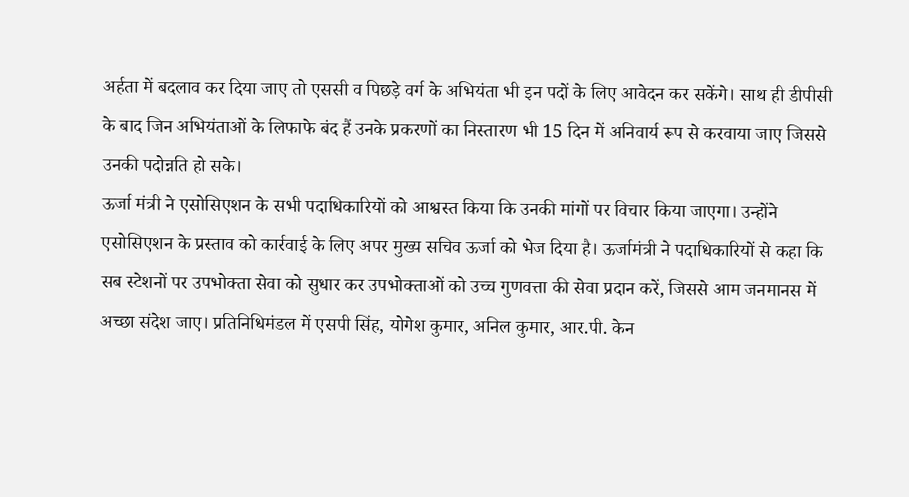अर्हता में बदलाव कर दिया जाए तो एससी व पिछड़े वर्ग के अभियंता भी इन पदों के लिए आवेदन कर सकेंगे। साथ ही डीपीसी के बाद जिन अभियंताओं के लिफाफे बंद हैं उनके प्रकरणों का निस्तारण भी 15 दिन में अनिवार्य रूप से करवाया जाए जिससे उनकी पदोन्नति हो सके।
ऊर्जा मंत्री ने एसोसिएशन के सभी पदाधिकारियों को आश्वस्त किया कि उनकी मांगों पर विचार किया जाएगा। उन्होंने एसोसिएशन के प्रस्ताव को कार्रवाई के लिए अपर मुख्य सचिव ऊर्जा को भेज दिया है। ऊर्जामंत्री ने पदाधिकारियों से कहा कि सब स्टेशनों पर उपभोक्ता सेवा को सुधार कर उपभोक्ताओं को उच्च गुणवत्ता की सेवा प्रदान करें, जिससे आम जनमानस में अच्छा संदेश जाए। प्रतिनिधिमंडल में एसपी सिंह, योगेश कुमार, अनिल कुमार, आर.पी. केन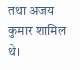तथा अजय कुमार शामिल थे।